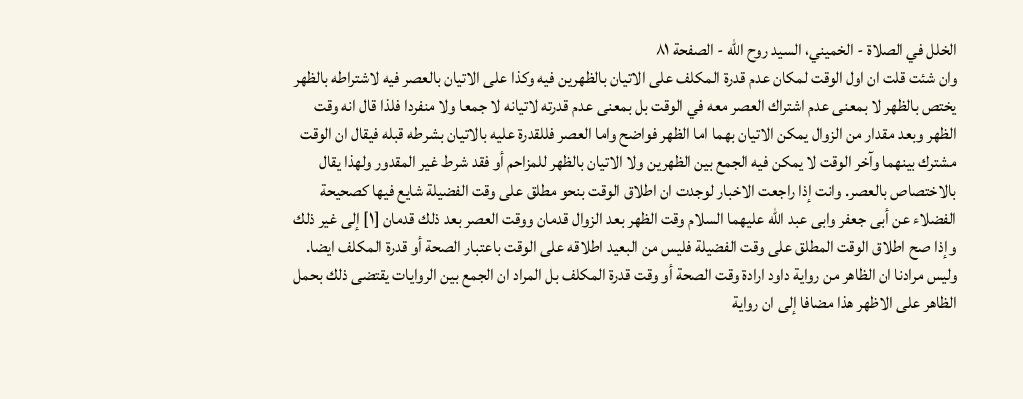الخلل في الصلاة - الخميني، السيد روح الله - الصفحة ٨١
وان شئت قلت ان اول الوقت لمكان عدم قدرة المكلف على الاتيان بالظهرين فيه وكذا على الاتيان بالعصر فيه لاشتراطه بالظهر يختص بالظهر لا بمعنى عدم اشتراك العصر معه في الوقت بل بمعنى عدم قدرته لاتيانه لا جمعا ولا منفردا فلذا قال انه وقت الظهر وبعد مقدار من الزوال يمكن الاتيان بهما اما الظهر فواضح واما العصر فللقدرة عليه بالاتيان بشرطه قبله فيقال ان الوقت مشترك بينهما وآخر الوقت لا يمكن فيه الجمع بين الظهرين ولا الاتيان بالظهر للمزاحم أو فقد شرط غير المقدور ولهذا يقال بالاختصاص بالعصر. وانت إذا راجعت الاخبار لوجدت ان اطلاق الوقت بنحو مطلق على وقت الفضيلة شايع فيها كصحيحة الفضلاء عن أبى جعفر وابى عبد الله عليهما السلام وقت الظهر بعد الزوال قدمان ووقت العصر بعد ذلك قدمان [١] إلى غير ذلك وإذا صح اطلاق الوقت المطلق على وقت الفضيلة فليس من البعيد اطلاقه على الوقت باعتبار الصحة أو قدرة المكلف ايضا. وليس مرادنا ان الظاهر من رواية داود ارادة وقت الصحة أو وقت قدرة المكلف بل المراد ان الجمع بين الروايات يقتضى ذلك بحمل الظاهر على الاظهر هذا مضافا إلى ان رواية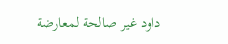داود غير صالحة لمعارضة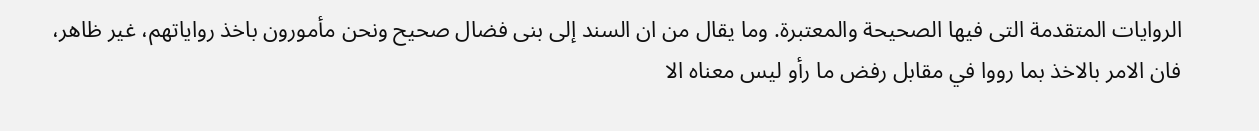الروايات المتقدمة التى فيها الصحيحة والمعتبرة. وما يقال من ان السند إلى بنى فضال صحيح ونحن مأمورون باخذ رواياتهم، غير ظاهر، فان الامر بالاخذ بما رووا في مقابل رفض ما رأو ليس معناه الا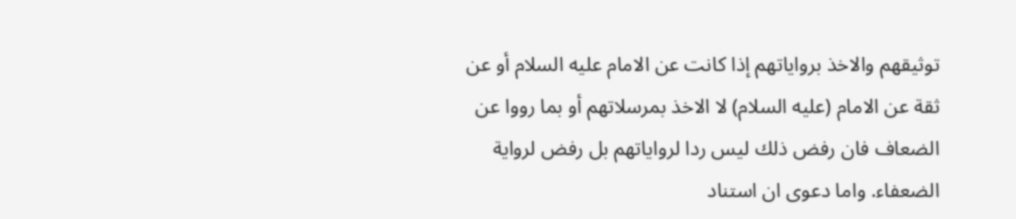توثيقهم والاخذ برواياتهم إذا كانت عن الامام عليه السلام أو عن ثقة عن الامام (عليه السلام) لا الاخذ بمرسلاتهم أو بما رووا عن الضعاف فان رفض ذلك ليس ردا لرواياتهم بل رفض لرواية الضعفاء. واما دعوى ان استناد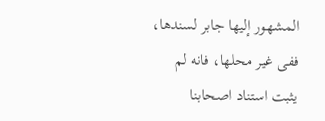المشهور إليها جابر لسندها، ففى غير محلها، فانه لم يثبت استناد اصحابنا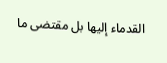القدماء إليها بل مقتضى ما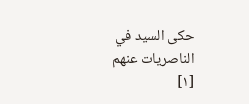حكى السيد في الناصريات عنهم
[١]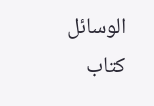الوسائل كتاب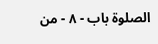الصلوة باب - ٨ - من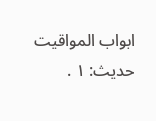ابواب المواقيت حديث: ١ .